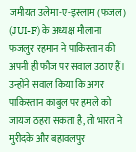जमीयत उलेमा-ए-इस्लाम (फजल) (JUI-F) के अध्यक्ष मौलाना फजलुर रहमान ने पाकिस्तान की अपनी ही फौज पर सवाल उठाए हैं। उन्होंने सवाल किया कि अगर पाकिस्तान काबुल पर हमले को जायज ठहरा सकता है, तो भारत ने मुरीदके और बहावलपुर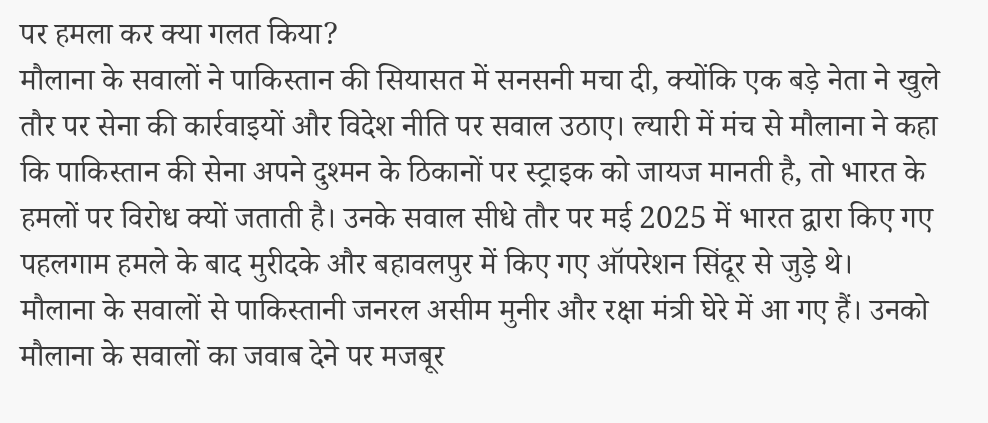पर हमला कर क्या गलत किया?
मौलाना के सवालों ने पाकिस्तान की सियासत में सनसनी मचा दी, क्योंकि एक बड़े नेता ने खुले तौर पर सेना की कार्रवाइयों और विदेश नीति पर सवाल उठाए। ल्यारी में मंच से मौलाना ने कहा कि पाकिस्तान की सेना अपने दुश्मन के ठिकानों पर स्ट्राइक को जायज मानती है, तो भारत के हमलों पर विरोध क्यों जताती है। उनके सवाल सीधे तौर पर मई 2025 में भारत द्वारा किए गए पहलगाम हमले के बाद मुरीदके और बहावलपुर में किए गए ऑपरेशन सिंदूर से जुड़े थे।
मौलाना के सवालों से पाकिस्तानी जनरल असीम मुनीर और रक्षा मंत्री घेरे में आ गए हैं। उनको मौलाना के सवालों का जवाब देने पर मजबूर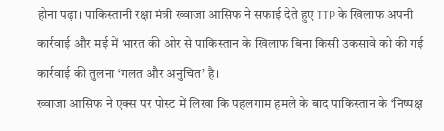होना पढ़ा। पाकिस्तानी रक्षा मंत्री ख्वाजा आसिफ ने सफाई देते हुए TTP के खिलाफ अपनी कार्रवाई और मई में भारत की ओर से पाकिस्तान के खिलाफ बिना किसी उकसावे को की गई कार्रवाई की तुलना ‘गलत और अनुचित’ है।
ख्वाजा आसिफ ने एक्स पर पोस्ट में लिखा कि पहलगाम हमले के बाद पाकिस्तान के ‘निष्पक्ष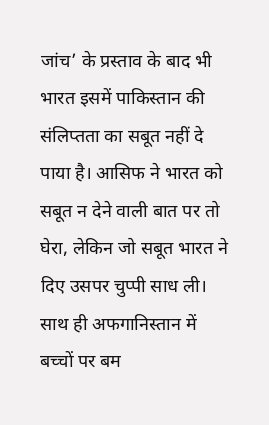जांच’ के प्रस्ताव के बाद भी भारत इसमें पाकिस्तान की संलिप्तता का सबूत नहीं दे पाया है। आसिफ ने भारत को सबूत न देने वाली बात पर तो घेरा, लेकिन जो सबूत भारत ने दिए उसपर चुप्पी साध ली। साथ ही अफगानिस्तान में बच्चों पर बम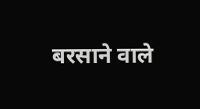बरसाने वाले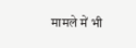मामले में भी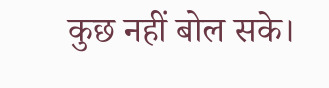कुछ नहीं बोल सके।